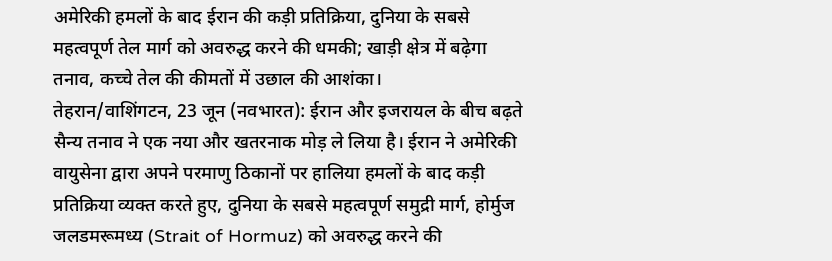अमेरिकी हमलों के बाद ईरान की कड़ी प्रतिक्रिया, दुनिया के सबसे महत्वपूर्ण तेल मार्ग को अवरुद्ध करने की धमकी; खाड़ी क्षेत्र में बढ़ेगा तनाव, कच्चे तेल की कीमतों में उछाल की आशंका।
तेहरान/वाशिंगटन, 23 जून (नवभारत): ईरान और इजरायल के बीच बढ़ते सैन्य तनाव ने एक नया और खतरनाक मोड़ ले लिया है। ईरान ने अमेरिकी वायुसेना द्वारा अपने परमाणु ठिकानों पर हालिया हमलों के बाद कड़ी प्रतिक्रिया व्यक्त करते हुए, दुनिया के सबसे महत्वपूर्ण समुद्री मार्ग, होर्मुज जलडमरूमध्य (Strait of Hormuz) को अवरुद्ध करने की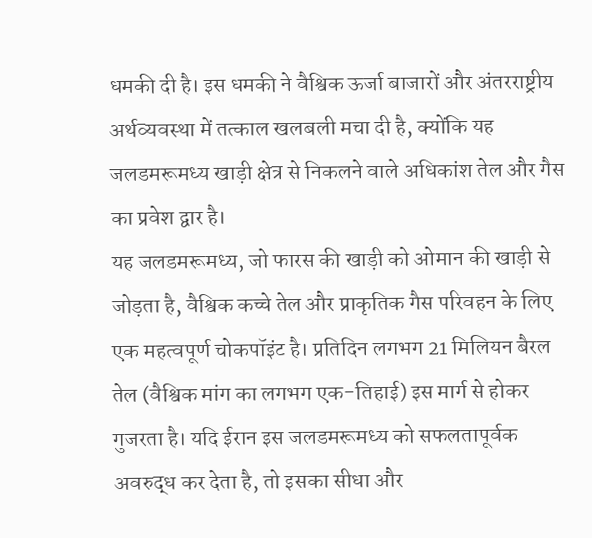धमकी दी है। इस धमकी ने वैश्विक ऊर्जा बाजारों और अंतरराष्ट्रीय अर्थव्यवस्था में तत्काल खलबली मचा दी है, क्योंकि यह जलडमरूमध्य खाड़ी क्षेत्र से निकलने वाले अधिकांश तेल और गैस का प्रवेश द्वार है।
यह जलडमरूमध्य, जो फारस की खाड़ी को ओमान की खाड़ी से जोड़ता है, वैश्विक कच्चे तेल और प्राकृतिक गैस परिवहन के लिए एक महत्वपूर्ण चोकपॉइंट है। प्रतिदिन लगभग 21 मिलियन बैरल तेल (वैश्विक मांग का लगभग एक-तिहाई) इस मार्ग से होकर गुजरता है। यदि ईरान इस जलडमरूमध्य को सफलतापूर्वक अवरुद्ध कर देता है, तो इसका सीधा और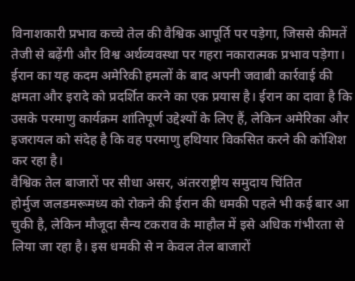विनाशकारी प्रभाव कच्चे तेल की वैश्विक आपूर्ति पर पड़ेगा, जिससे कीमतें तेजी से बढ़ेंगी और विश्व अर्थव्यवस्था पर गहरा नकारात्मक प्रभाव पड़ेगा। ईरान का यह कदम अमेरिकी हमलों के बाद अपनी जवाबी कार्रवाई की क्षमता और इरादे को प्रदर्शित करने का एक प्रयास है। ईरान का दावा है कि उसके परमाणु कार्यक्रम शांतिपूर्ण उद्देश्यों के लिए हैं, लेकिन अमेरिका और इजरायल को संदेह है कि वह परमाणु हथियार विकसित करने की कोशिश कर रहा है।
वैश्विक तेल बाजारों पर सीधा असर, अंतरराष्ट्रीय समुदाय चिंतित
होर्मुज जलडमरूमध्य को रोकने की ईरान की धमकी पहले भी कई बार आ चुकी है, लेकिन मौजूदा सैन्य टकराव के माहौल में इसे अधिक गंभीरता से लिया जा रहा है। इस धमकी से न केवल तेल बाजारों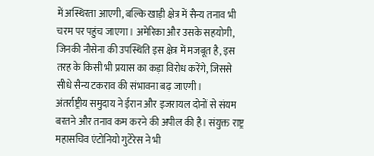में अस्थिरता आएगी, बल्कि खाड़ी क्षेत्र में सैन्य तनाव भी चरम पर पहुंच जाएगा। अमेरिका और उसके सहयोगी, जिनकी नौसेना की उपस्थिति इस क्षेत्र में मजबूत है, इस तरह के किसी भी प्रयास का कड़ा विरोध करेंगे, जिससे सीधे सैन्य टकराव की संभावना बढ़ जाएगी।
अंतर्राष्ट्रीय समुदाय ने ईरान और इजरायल दोनों से संयम बरतने और तनाव कम करने की अपील की है। संयुक्त राष्ट्र महासचिव एंटोनियो गुटेरेस ने भी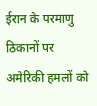ईरान के परमाणु ठिकानों पर अमेरिकी हमलों को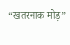“खतरनाक मोड़”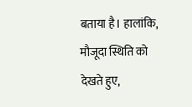बताया है। हालांकि, मौजूदा स्थिति को देखते हुए,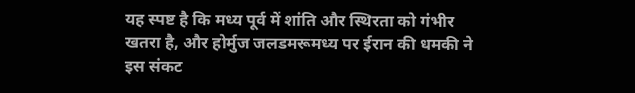यह स्पष्ट है कि मध्य पूर्व में शांति और स्थिरता को गंभीर खतरा है, और होर्मुज जलडमरूमध्य पर ईरान की धमकी ने इस संकट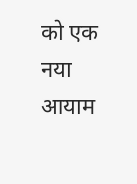को एक नया आयाम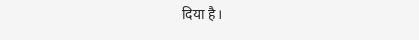दिया है।